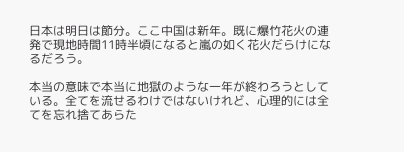日本は明日は節分。ここ中国は新年。既に爆竹花火の連発で現地時間11時半頃になると嵐の如く花火だらけになるだろう。

本当の意味で本当に地獄のような一年が終わろうとしている。全てを流せるわけではないけれど、心理的には全てを忘れ捨てあらた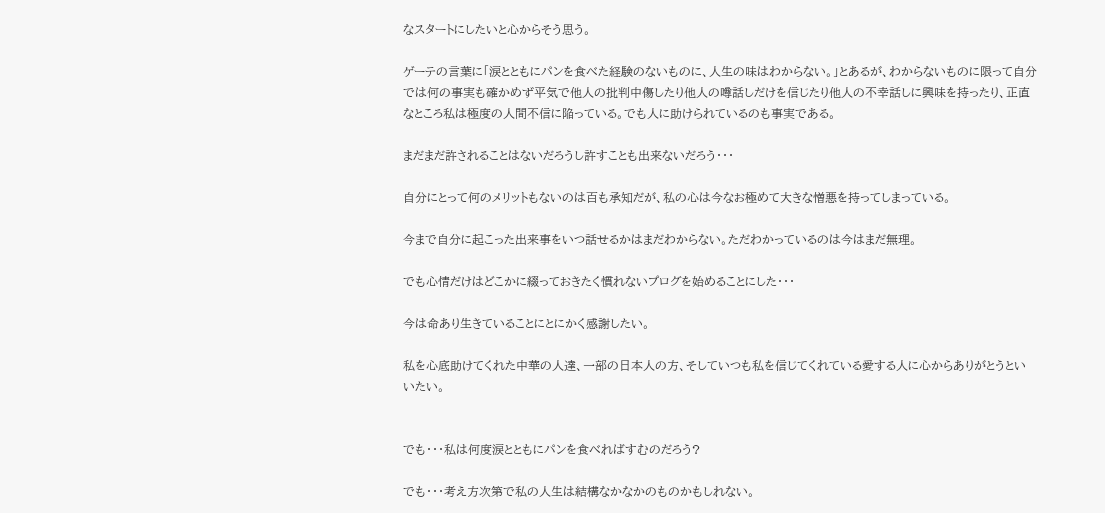なスタートにしたいと心からそう思う。

ゲーテの言葉に「涙とともにパンを食べた経験のないものに、人生の味はわからない。」とあるが、わからないものに限って自分では何の事実も確かめず平気で他人の批判中傷したり他人の噂話しだけを信じたり他人の不幸話しに興味を持ったり、正直なところ私は極度の人間不信に陥っている。でも人に助けられているのも事実である。

まだまだ許されることはないだろうし許すことも出来ないだろう・・・

自分にとって何のメリットもないのは百も承知だが、私の心は今なお極めて大きな憎悪を持ってしまっている。

今まで自分に起こった出来事をいつ話せるかはまだわからない。ただわかっているのは今はまだ無理。

でも心情だけはどこかに綴っておきたく慣れないプログを始めることにした・・・

今は命あり生きていることにとにかく感謝したい。

私を心底助けてくれた中華の人達、一部の日本人の方、そしていつも私を信じてくれている愛する人に心からありがとうといいたい。


でも・・・私は何度涙とともにパンを食べればすむのだろう?

でも・・・考え方次第で私の人生は結構なかなかのものかもしれない。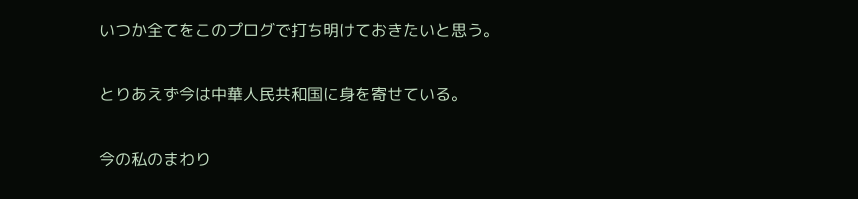いつか全てをこのプログで打ち明けておきたいと思う。

とりあえず今は中華人民共和国に身を寄せている。

今の私のまわり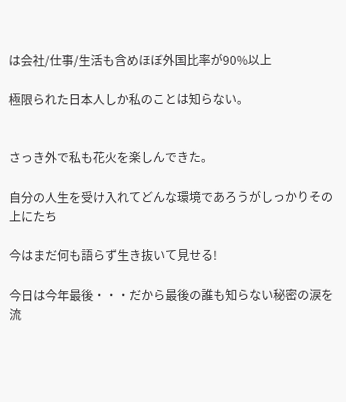は会社/仕事/生活も含めほぼ外国比率が90%以上

極限られた日本人しか私のことは知らない。


さっき外で私も花火を楽しんできた。

自分の人生を受け入れてどんな環境であろうがしっかりその上にたち

今はまだ何も語らず生き抜いて見せる!

今日は今年最後・・・だから最後の誰も知らない秘密の涙を流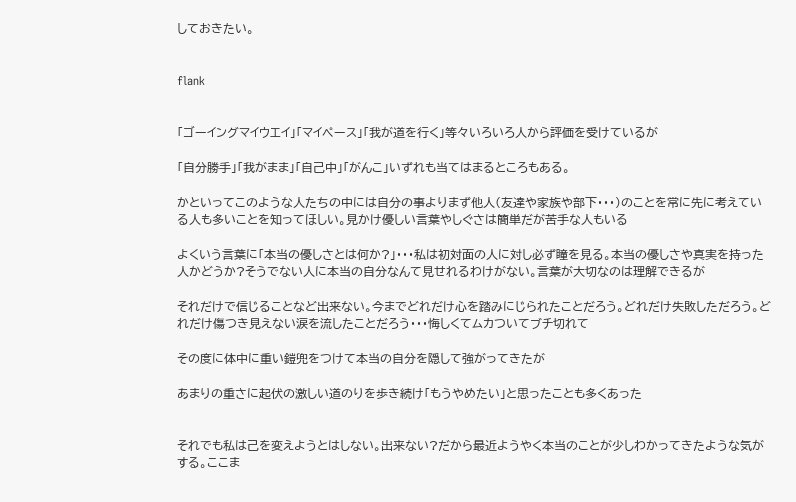しておきたい。


flank


「ゴーイングマイウエイ」「マイペース」「我が道を行く」等々いろいろ人から評価を受けているが

「自分勝手」「我がまま」「自己中」「がんこ」いずれも当てはまるところもある。

かといってこのような人たちの中には自分の事よりまず他人(友達や家族や部下・・・)のことを常に先に考えている人も多いことを知ってほしい。見かけ優しい言葉やしぐさは簡単だが苦手な人もいる

よくいう言葉に「本当の優しさとは何か?」・・・私は初対面の人に対し必ず瞳を見る。本当の優しさや真実を持った人かどうか?そうでない人に本当の自分なんて見せれるわけがない。言葉が大切なのは理解できるが

それだけで信じることなど出来ない。今までどれだけ心を踏みにじられたことだろう。どれだけ失敗しただろう。どれだけ傷つき見えない涙を流したことだろう・・・悔しくてムカついてブチ切れて

その度に体中に重い鎧兜をつけて本当の自分を隠して強がってきたが

あまりの重さに起伏の激しい道のりを歩き続け「もうやめたい」と思ったことも多くあった


それでも私は己を変えようとはしない。出来ない?だから最近ようやく本当のことが少しわかってきたような気がする。ここま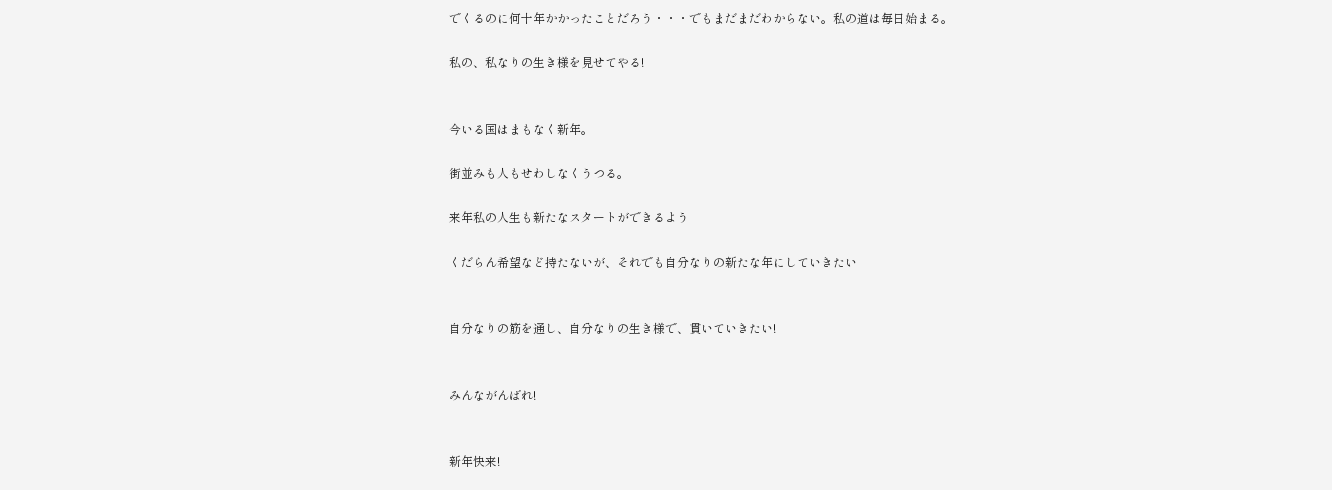でくるのに何十年かかったことだろう・・・でもまだまだわからない。私の道は毎日始まる。

私の、私なりの生き様を見せてやる!


今いる国はまもなく新年。

街並みも人もせわしなくうつる。

来年私の人生も新たなスタートができるよう

くだらん希望など持たないが、それでも自分なりの新たな年にしていきたい


自分なりの筋を通し、自分なりの生き様で、貫いていきたい!


みんながんばれ!


新年快来!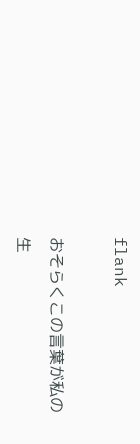flank

おそらくこの言葉が私の生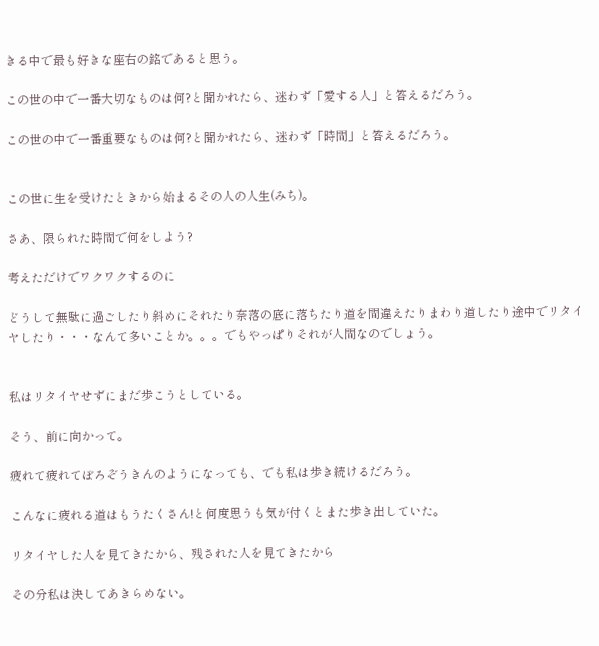きる中で最も好きな座右の銘であると思う。

この世の中で一番大切なものは何?と聞かれたら、迷わず「愛する人」と答えるだろう。

この世の中で一番重要なものは何?と聞かれたら、迷わず「時間」と答えるだろう。


この世に生を受けたときから始まるその人の人生(みち)。

さあ、限られた時間で何をしよう?

考えただけでワクワクするのに

どうして無駄に過ごしたり斜めにそれたり奈落の底に落ちたり道を間違えたりまわり道したり途中でリタイヤしたり・・・なんて多いことか。。。でもやっぱりそれが人間なのでしょう。


私はリタイヤせずにまだ歩こうとしている。

そう、前に向かって。

疲れて疲れてぼろぞうきんのようになっても、でも私は歩き続けるだろう。

こんなに疲れる道はもうたくさん!と何度思うも気が付くとまた歩き出していた。

リタイヤした人を見てきたから、残された人を見てきたから

その分私は決してあきらめない。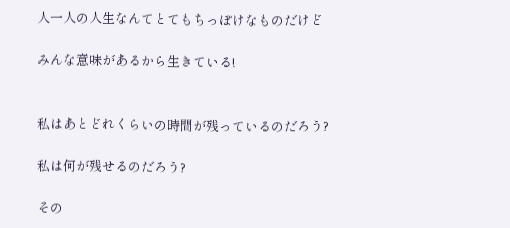人一人の人生なんてとてもちっぽけなものだけど

みんな意味があるから生きている!


私はあとどれくらいの時間が残っているのだろう?

私は何が残せるのだろう?

その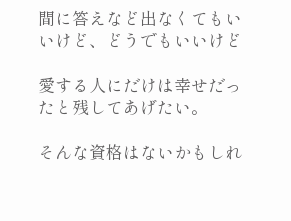間に答えなど出なくてもいいけど、どうでもいいけど

愛する人にだけは幸せだったと残してあげたい。

そんな資格はないかもしれ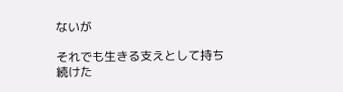ないが

それでも生きる支えとして持ち続けた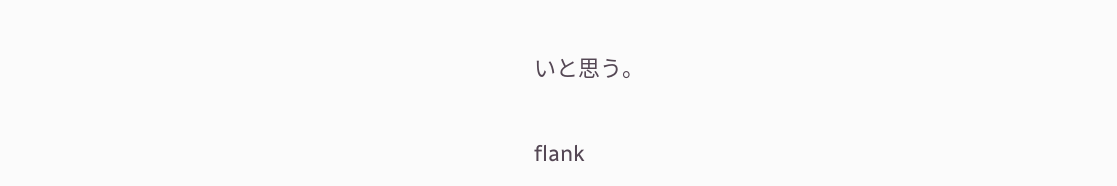いと思う。


flank